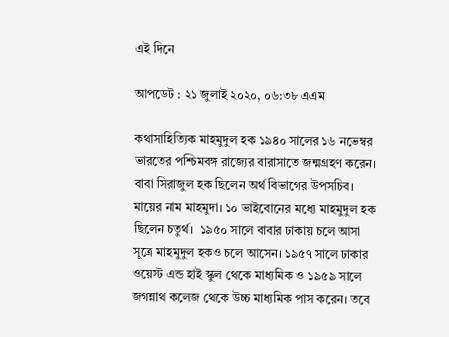এই দিনে

আপডেট : ২১ জুলাই ২০২০, ০৬:৩৮ এএম

কথাসাহিত্যিক মাহমুদুল হক ১৯৪০ সালের ১৬ নভেম্বর ভারতের পশ্চিমবঙ্গ রাজ্যের বারাসাতে জন্মগ্রহণ করেন। বাবা সিরাজুল হক ছিলেন অর্থ বিভাগের উপসচিব। মায়ের নাম মাহমুদা। ১০ ভাইবোনের মধ্যে মাহমুদুল হক ছিলেন চতুর্থ।  ১৯৫০ সালে বাবার ঢাকায় চলে আসা সূত্রে মাহমুদুল হকও চলে আসেন। ১৯৫৭ সালে ঢাকার ওয়েস্ট এন্ড হাই স্কুল থেকে মাধ্যমিক ও ১৯৫৯ সালে জগন্নাথ কলেজ থেকে উচ্চ মাধ্যমিক পাস করেন। তবে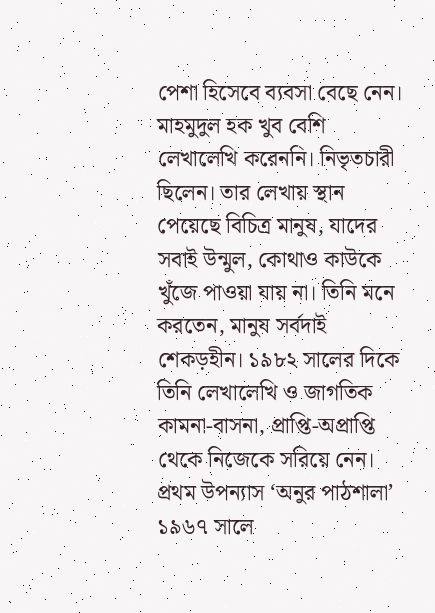পেশা হিসেবে ব্যবসা বেছে নেন। মাহমুদুল হক খুব বেশি লেখালেখি করেননি। নিভৃতচারী ছিলেন। তার লেখায় স্থান পেয়েছে বিচিত্র মানুষ, যাদের সবাই উন্মুল, কোথাও কাউকে খুঁজে পাওয়া যায় না। তিনি মনে করতেন, মানুষ সর্বদাই শেকড়হীন। ১৯৮২ সালের দিকে তিনি লেখালেখি ও জাগতিক কামনা-বাসনা, প্রাপ্তি-অপ্রাপ্তি থেকে নিজেকে সরিয়ে নেন। প্রথম উপন্যাস ‘অনুর পাঠশালা’ ১৯৬৭ সালে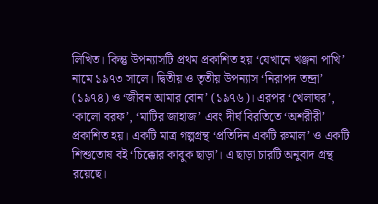লিখিত। কিন্তু উপন্যাসটি প্রথম প্রকাশিত হয় ‘যেখানে খঞ্জনা পাখি’ নামে ১৯৭৩ সালে। দ্বিতীয় ও তৃতীয় উপন্যাস ‘নিরাপদ তন্দ্রা’ (১৯৭৪) ও ‘জীবন আমার বোন’ (১৯৭৬)। এরপর ‘খেলাঘর’, ‘কালো বরফ’, ‘মাটির জাহাজ’ এবং দীর্ঘ বিরতিতে ‘অশরীরী’ প্রকাশিত হয়। একটি মাত্র গল্পগ্রন্থ ‘প্রতিদিন একটি রুমাল’ ও একটি শিশুতোষ বই ‘চিক্কোর কাবুক ছাড়া’। এ ছাড়া চারটি অনুবাদ গ্রন্থ রয়েছে।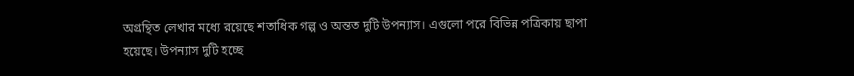অগ্রন্থিত লেখার মধ্যে রয়েছে শতাধিক গল্প ও অন্তত দুটি উপন্যাস। এগুলো পরে বিভিন্ন পত্রিকায় ছাপা হয়েছে। উপন্যাস দুটি হচ্ছে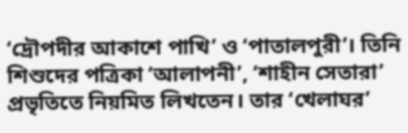‘দ্রৌপদীর আকাশে পাখি’ ও ‘পাতালপুরী’। তিনি শিশুদের পত্রিকা ‘আলাপনী’, ‘শাহীন সেতারা’ প্রভৃতিতে নিয়মিত লিখতেন। তার ‘খেলাঘর’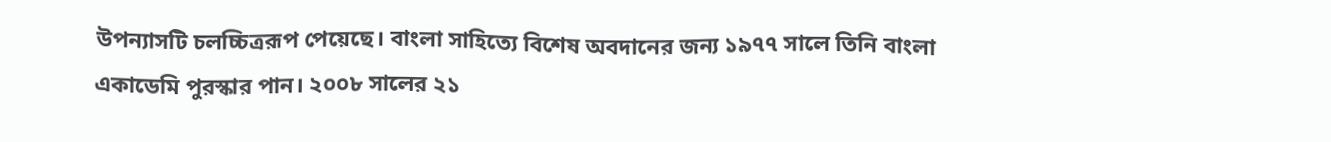উপন্যাসটি চলচ্চিত্ররূপ পেয়েছে। বাংলা সাহিত্যে বিশেষ অবদানের জন্য ১৯৭৭ সালে তিনি বাংলা একাডেমি পুরস্কার পান। ২০০৮ সালের ২১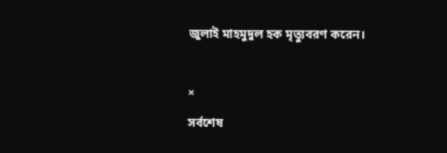জুলাই মাহমুদুল হক মৃত্যুবরণ করেন।

×
সর্বশেষ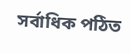সর্বাধিক পঠিত